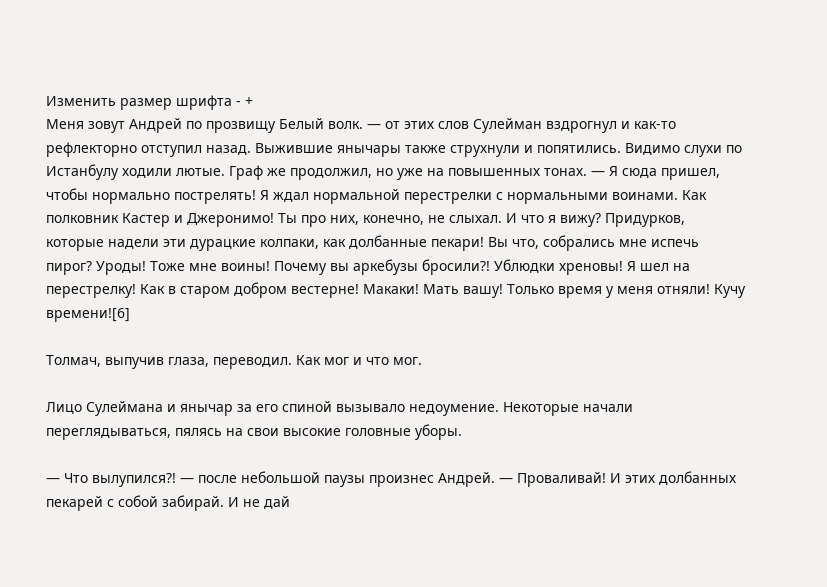Изменить размер шрифта - +
Меня зовут Андрей по прозвищу Белый волк. — от этих слов Сулейман вздрогнул и как-то рефлекторно отступил назад. Выжившие янычары также струхнули и попятились. Видимо слухи по Истанбулу ходили лютые. Граф же продолжил, но уже на повышенных тонах. — Я сюда пришел, чтобы нормально пострелять! Я ждал нормальной перестрелки с нормальными воинами. Как полковник Кастер и Джеронимо! Ты про них, конечно, не слыхал. И что я вижу? Придурков, которые надели эти дурацкие колпаки, как долбанные пекари! Вы что, собрались мне испечь пирог? Уроды! Тоже мне воины! Почему вы аркебузы бросили?! Ублюдки хреновы! Я шел на перестрелку! Как в старом добром вестерне! Макаки! Мать вашу! Только время у меня отняли! Кучу времени![6]

Толмач, выпучив глаза, переводил. Как мог и что мог.

Лицо Сулеймана и янычар за его спиной вызывало недоумение. Некоторые начали переглядываться, пялясь на свои высокие головные уборы.

— Что вылупился?! — после небольшой паузы произнес Андрей. — Проваливай! И этих долбанных пекарей с собой забирай. И не дай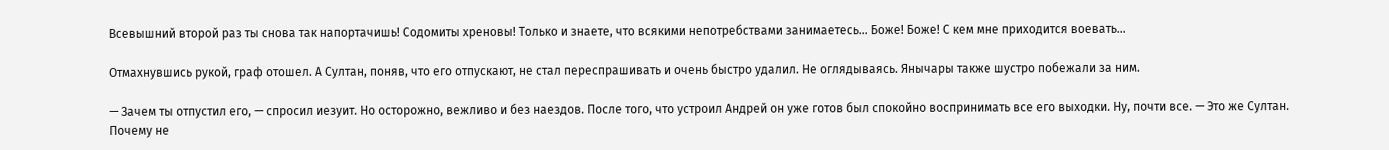Всевышний второй раз ты снова так напортачишь! Содомиты хреновы! Только и знаете, что всякими непотребствами занимаетесь… Боже! Боже! С кем мне приходится воевать…

Отмахнувшись рукой, граф отошел. А Султан, поняв, что его отпускают, не стал переспрашивать и очень быстро удалил. Не оглядываясь. Янычары также шустро побежали за ним.

— Зачем ты отпустил его, — спросил иезуит. Но осторожно, вежливо и без наездов. После того, что устроил Андрей он уже готов был спокойно воспринимать все его выходки. Ну, почти все. — Это же Султан. Почему не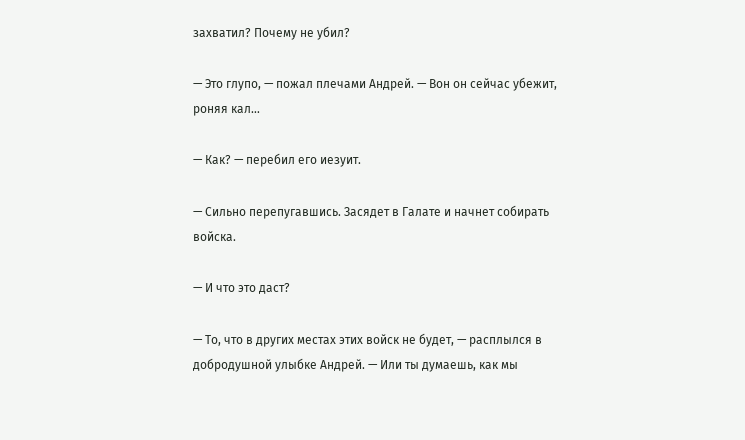захватил? Почему не убил?

— Это глупо, — пожал плечами Андрей. — Вон он сейчас убежит, роняя кал…

— Как? — перебил его иезуит.

— Сильно перепугавшись. Засядет в Галате и начнет собирать войска.

— И что это даст?

— То, что в других местах этих войск не будет, — расплылся в добродушной улыбке Андрей. — Или ты думаешь, как мы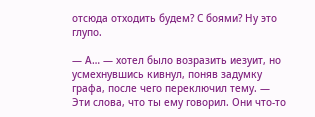отсюда отходить будем? С боями? Ну это глупо.

— А… — хотел было возразить иезуит, но усмехнувшись кивнул, поняв задумку графа, после чего переключил тему. — Эти слова, что ты ему говорил. Они что-то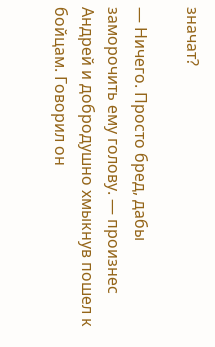значат?

— Ничего. Просто бред, дабы заморочить ему голову. — произнес Андрей и добродушно хмыкнув пошел к бойцам. Говорил он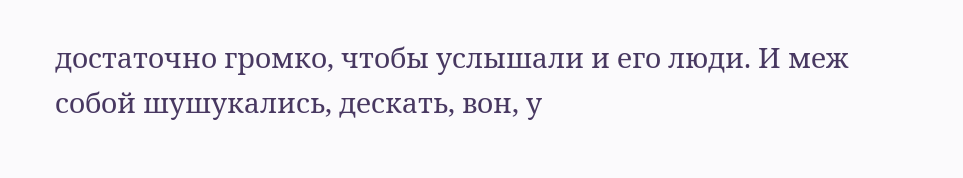достаточно громко, чтобы услышали и его люди. И меж собой шушукались, дескать, вон, у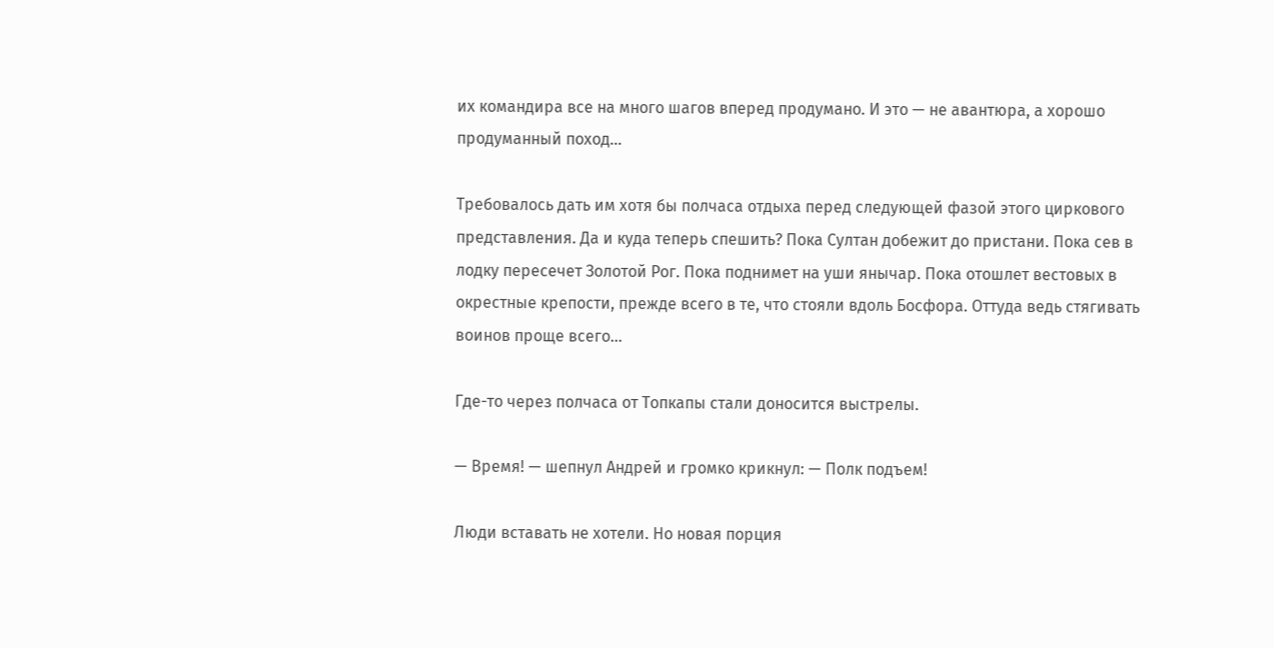их командира все на много шагов вперед продумано. И это — не авантюра, а хорошо продуманный поход…

Требовалось дать им хотя бы полчаса отдыха перед следующей фазой этого циркового представления. Да и куда теперь спешить? Пока Султан добежит до пристани. Пока сев в лодку пересечет Золотой Рог. Пока поднимет на уши янычар. Пока отошлет вестовых в окрестные крепости, прежде всего в те, что стояли вдоль Босфора. Оттуда ведь стягивать воинов проще всего…

Где-то через полчаса от Топкапы стали доносится выстрелы.

— Время! — шепнул Андрей и громко крикнул: — Полк подъем!

Люди вставать не хотели. Но новая порция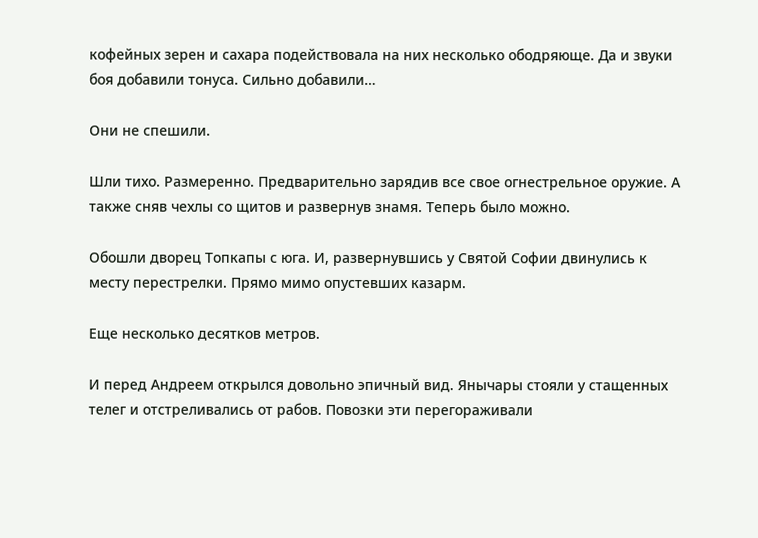кофейных зерен и сахара подействовала на них несколько ободряюще. Да и звуки боя добавили тонуса. Сильно добавили…

Они не спешили.

Шли тихо. Размеренно. Предварительно зарядив все свое огнестрельное оружие. А также сняв чехлы со щитов и развернув знамя. Теперь было можно.

Обошли дворец Топкапы с юга. И, развернувшись у Святой Софии двинулись к месту перестрелки. Прямо мимо опустевших казарм.

Еще несколько десятков метров.

И перед Андреем открылся довольно эпичный вид. Янычары стояли у стащенных телег и отстреливались от рабов. Повозки эти перегораживали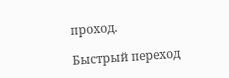проход.

Быстрый переход